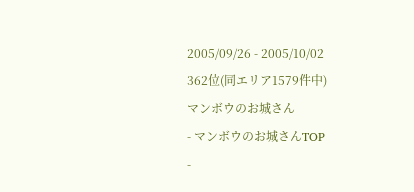2005/09/26 - 2005/10/02
362位(同エリア1579件中)
マンボウのお城さん
- マンボウのお城さんTOP
-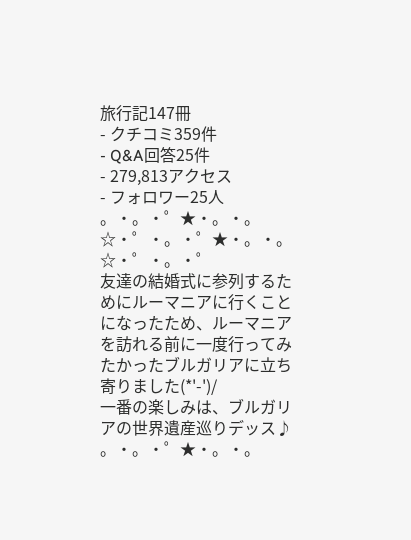旅行記147冊
- クチコミ359件
- Q&A回答25件
- 279,813アクセス
- フォロワー25人
。・。・゜★・。・。☆・゜・。・゜★・。・。☆・゜・。・゜
友達の結婚式に参列するためにルーマニアに行くことになったため、ルーマニアを訪れる前に一度行ってみたかったブルガリアに立ち寄りました(*'-')/
一番の楽しみは、ブルガリアの世界遺産巡りデッス♪
。・。・゜★・。・。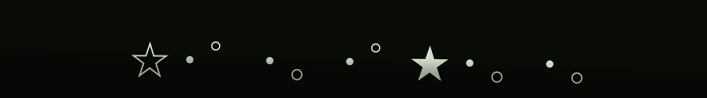☆・゜・。・゜★・。・。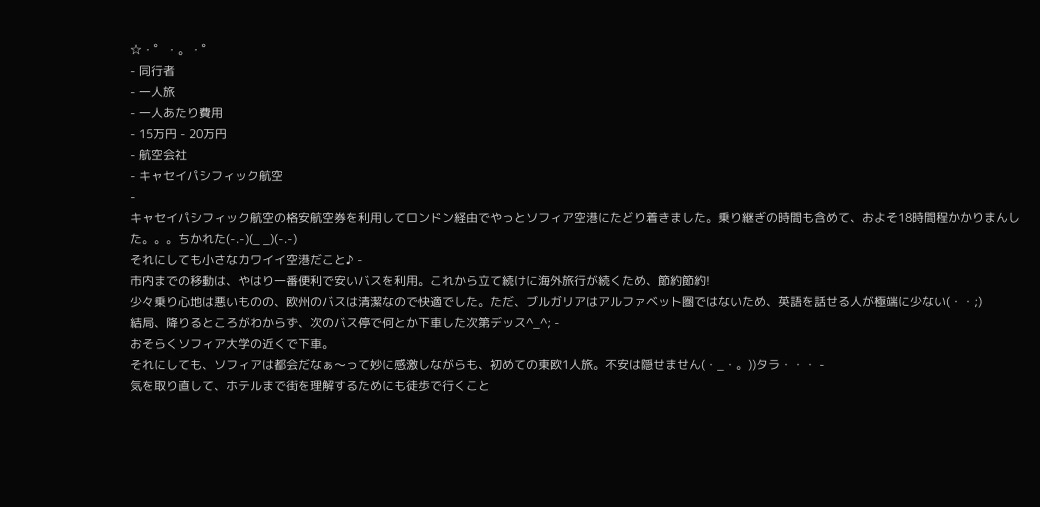☆・゜・。・゜
- 同行者
- 一人旅
- 一人あたり費用
- 15万円 - 20万円
- 航空会社
- キャセイパシフィック航空
-
キャセイパシフィック航空の格安航空券を利用してロンドン経由でやっとソフィア空港にたどり着きました。乗り継ぎの時間も含めて、およそ18時間程かかりまんした。。。ちかれた(-.-)(_ _)(-.-)
それにしても小さなカワイイ空港だこと♪ -
市内までの移動は、やはり一番便利で安いバスを利用。これから立て続けに海外旅行が続くため、節約節約!
少々乗り心地は悪いものの、欧州のバスは清潔なので快適でした。ただ、ブルガリアはアルファベット圏ではないため、英語を話せる人が極端に少ない(・・;)
結局、降りるところがわからず、次のバス停で何とか下車した次第デッス^_^; -
おそらくソフィア大学の近くで下車。
それにしても、ソフィアは都会だなぁ〜って妙に感激しながらも、初めての東欧1人旅。不安は隠せません(・_・。))タラ・・・ -
気を取り直して、ホテルまで街を理解するためにも徒歩で行くこと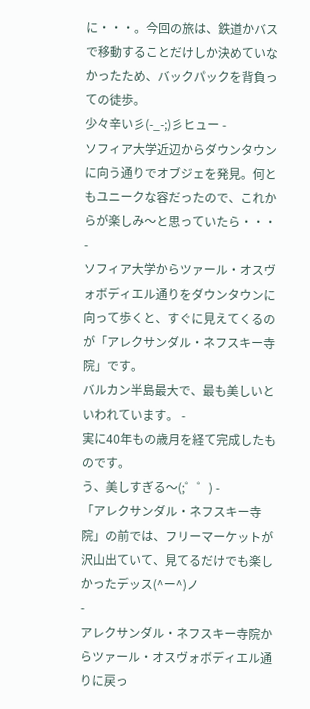に・・・。今回の旅は、鉄道かバスで移動することだけしか決めていなかったため、バックパックを背負っての徒歩。
少々辛い彡(-_-;)彡ヒュー -
ソフィア大学近辺からダウンタウンに向う通りでオブジェを発見。何ともユニークな容だったので、これからが楽しみ〜と思っていたら・・・
-
ソフィア大学からツァール・オスヴォボディエル通りをダウンタウンに向って歩くと、すぐに見えてくるのが「アレクサンダル・ネフスキー寺院」です。
バルカン半島最大で、最も美しいといわれています。 -
実に40年もの歳月を経て完成したものです。
う、美しすぎる〜(;゜゜) -
「アレクサンダル・ネフスキー寺院」の前では、フリーマーケットが沢山出ていて、見てるだけでも楽しかったデッス(^ー^)ノ
-
アレクサンダル・ネフスキー寺院からツァール・オスヴォボディエル通りに戻っ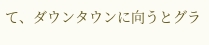て、ダウンタウンに向うとグラ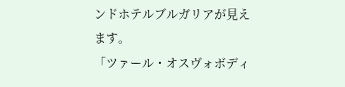ンドホテルブルガリアが見えます。
「ツァール・オスヴォボディ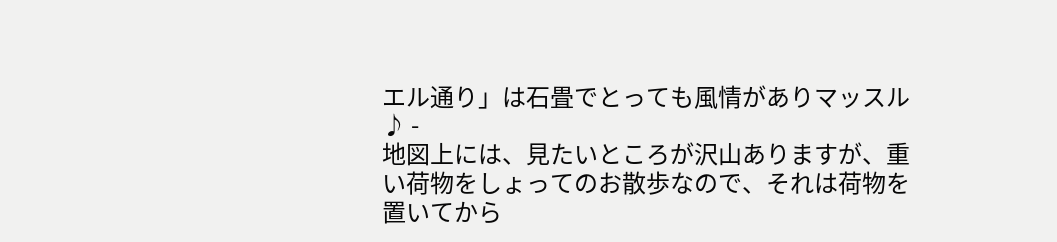エル通り」は石畳でとっても風情がありマッスル♪ -
地図上には、見たいところが沢山ありますが、重い荷物をしょってのお散歩なので、それは荷物を置いてから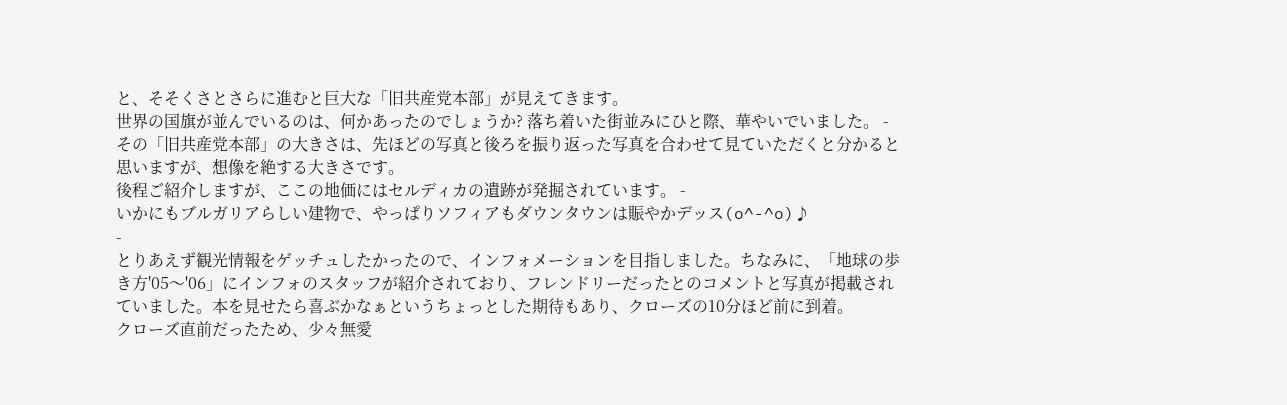と、そそくさとさらに進むと巨大な「旧共産党本部」が見えてきます。
世界の国旗が並んでいるのは、何かあったのでしょうか? 落ち着いた街並みにひと際、華やいでいました。 -
その「旧共産党本部」の大きさは、先ほどの写真と後ろを振り返った写真を合わせて見ていただくと分かると思いますが、想像を絶する大きさです。
後程ご紹介しますが、ここの地価にはセルディカの遺跡が発掘されています。 -
いかにもブルガリアらしい建物で、やっぱりソフィアもダウンタウンは賑やかデッス(o^-^o)♪
-
とりあえず観光情報をゲッチュしたかったので、インフォメーションを目指しました。ちなみに、「地球の歩き方'05〜'06」にインフォのスタッフが紹介されており、フレンドリーだったとのコメントと写真が掲載されていました。本を見せたら喜ぶかなぁというちょっとした期待もあり、クローズの10分ほど前に到着。
クローズ直前だったため、少々無愛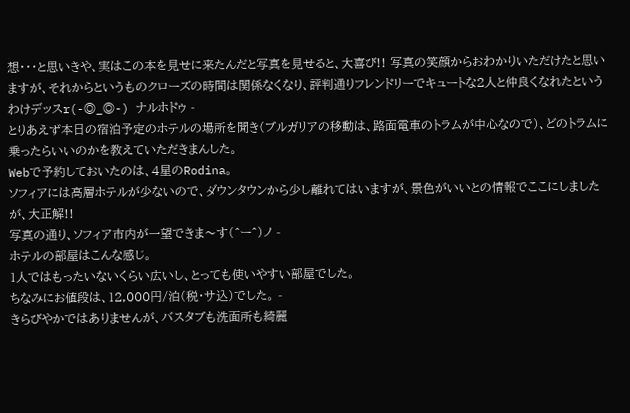想・・・と思いきや、実はこの本を見せに来たんだと写真を見せると、大喜び!! 写真の笑顔からおわかりいただけたと思いますが、それからというものクローズの時間は関係なくなり、評判通りフレンドリーでキュートな2人と仲良くなれたというわけデッスr(-◎_◎-) ナルホドゥ -
とりあえず本日の宿泊予定のホテルの場所を聞き(ブルガリアの移動は、路面電車のトラムが中心なので)、どのトラムに乗ったらいいのかを教えていただきまんした。
Webで予約しておいたのは、4星のRodina。
ソフィアには高層ホテルが少ないので、ダウンタウンから少し離れてはいますが、景色がいいとの情報でここにしましたが、大正解!!
写真の通り、ソフィア市内が一望できま〜す(^ー^)ノ -
ホテルの部屋はこんな感じ。
1人ではもったいないくらい広いし、とっても使いやすい部屋でした。
ちなみにお値段は、12,000円/泊(税・サ込)でした。 -
きらびやかではありませんが、バスタブも洗面所も綺麗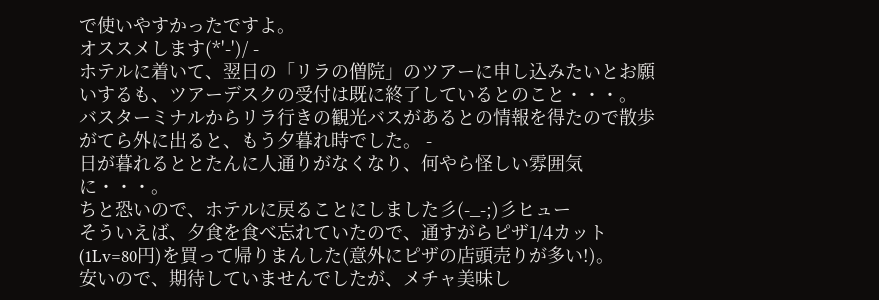で使いやすかったですよ。
オススメします(*'-')/ -
ホテルに着いて、翌日の「リラの僧院」のツアーに申し込みたいとお願いするも、ツアーデスクの受付は既に終了しているとのこと・・・。
バスターミナルからリラ行きの観光バスがあるとの情報を得たので散歩がてら外に出ると、もう夕暮れ時でした。 -
日が暮れるととたんに人通りがなくなり、何やら怪しい雰囲気に・・・。
ちと恐いので、ホテルに戻ることにしました彡(-_-;)彡ヒュー
そういえば、夕食を食べ忘れていたので、通すがらピザ1/4カット(1Lv=80円)を買って帰りまんした(意外にピザの店頭売りが多い!)。
安いので、期待していませんでしたが、メチャ美味し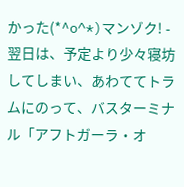かった(*^o^*)マンゾク! -
翌日は、予定より少々寝坊してしまい、あわててトラムにのって、バスターミナル「アフトガーラ・オ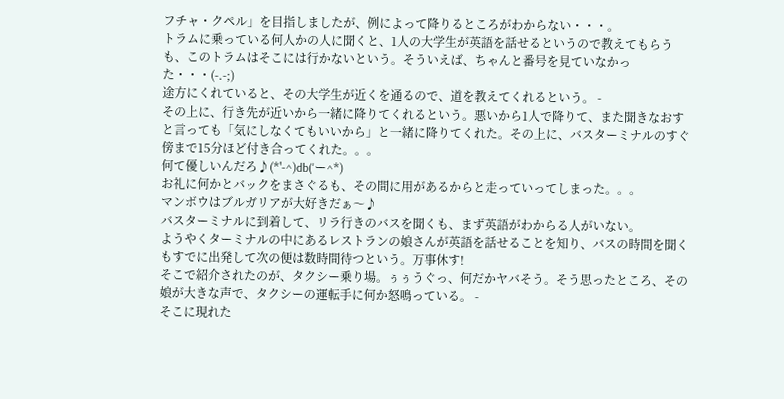フチャ・クペル」を目指しましたが、例によって降りるところがわからない・・・。
トラムに乗っている何人かの人に聞くと、1人の大学生が英語を話せるというので教えてもらうも、このトラムはそこには行かないという。そういえば、ちゃんと番号を見ていなかった・・・(-.-;)
途方にくれていると、その大学生が近くを通るので、道を教えてくれるという。 -
その上に、行き先が近いから一緒に降りてくれるという。悪いから1人で降りて、また聞きなおすと言っても「気にしなくてもいいから」と一緒に降りてくれた。その上に、バスターミナルのすぐ傍まで15分ほど付き合ってくれた。。。
何て優しいんだろ♪(*'-^)db('ー^*)
お礼に何かとバックをまさぐるも、その間に用があるからと走っていってしまった。。。
マンボウはブルガリアが大好きだぁ〜♪
バスターミナルに到着して、リラ行きのバスを聞くも、まず英語がわからる人がいない。
ようやくターミナルの中にあるレストランの娘さんが英語を話せることを知り、バスの時間を聞くもすでに出発して次の便は数時間待つという。万事休す!
そこで紹介されたのが、タクシー乗り場。ぅぅうぐっ、何だかヤバそう。そう思ったところ、その娘が大きな声で、タクシーの運転手に何か怒鳴っている。 -
そこに現れた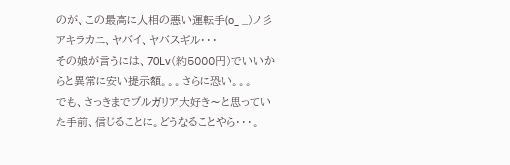のが、この最高に人相の悪い運転手(o_ _)ノ彡アキラカニ、ヤバイ、ヤバスギル・・・
その娘が言うには、70Lv(約5000円)でいいからと異常に安い提示額。。。さらに恐い。。。
でも、さっきまでブルガリア大好き〜と思っていた手前、信じることに。どうなることやら・・・。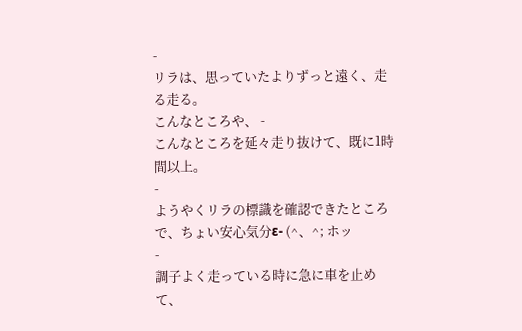-
リラは、思っていたよりずっと遠く、走る走る。
こんなところや、 -
こんなところを延々走り抜けて、既に1時間以上。
-
ようやくリラの標識を確認できたところで、ちょい安心気分ε- (^、^; ホッ
-
調子よく走っている時に急に車を止めて、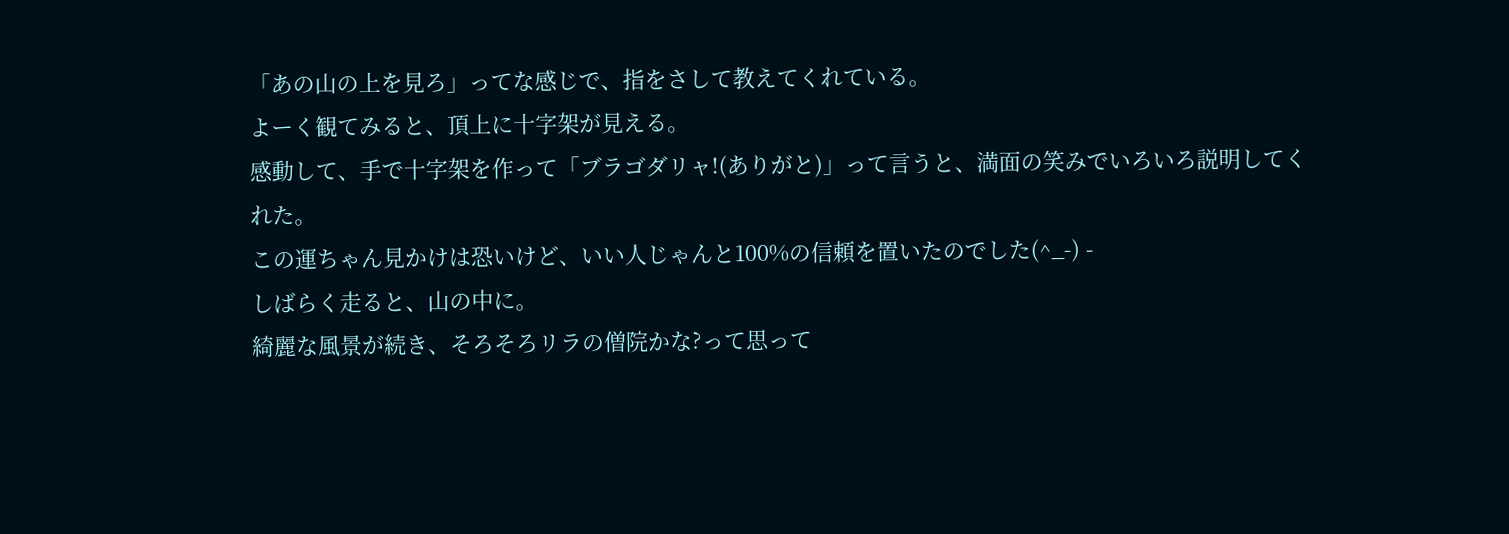「あの山の上を見ろ」ってな感じで、指をさして教えてくれている。
よーく観てみると、頂上に十字架が見える。
感動して、手で十字架を作って「ブラゴダリャ!(ありがと)」って言うと、満面の笑みでいろいろ説明してくれた。
この運ちゃん見かけは恐いけど、いい人じゃんと100%の信頼を置いたのでした(^_-) -
しばらく走ると、山の中に。
綺麗な風景が続き、そろそろリラの僧院かな?って思って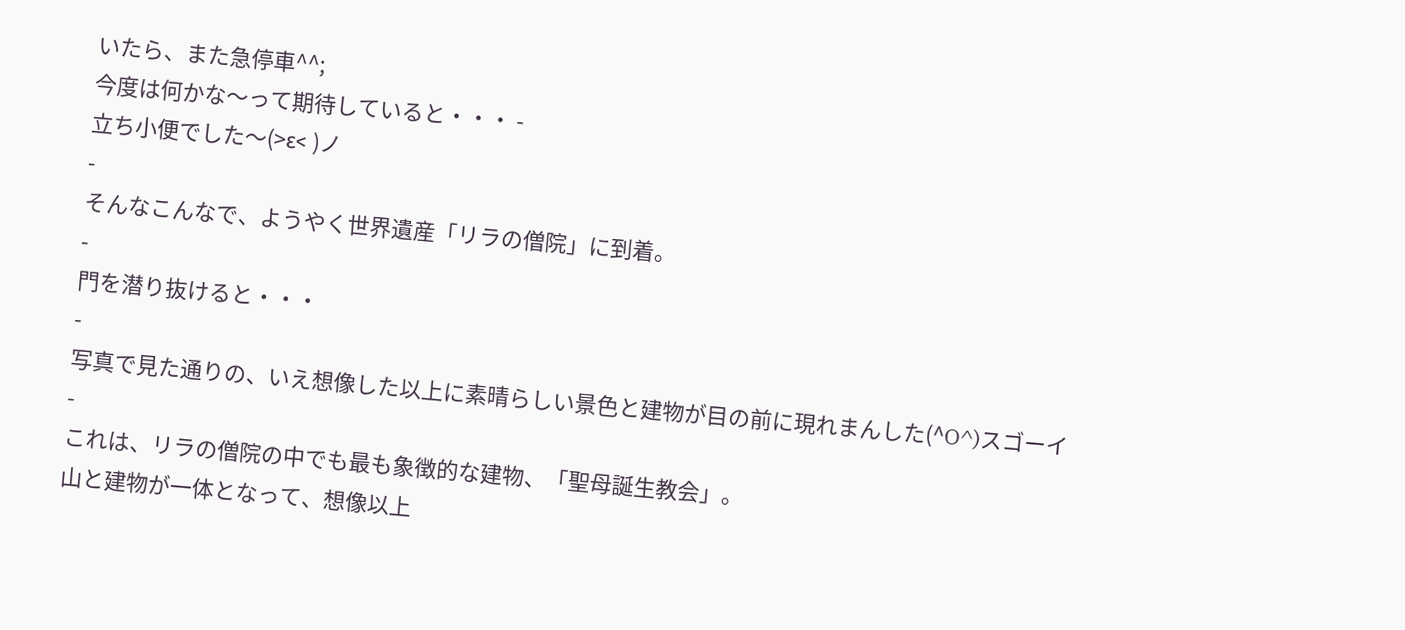いたら、また急停車^^;
今度は何かな〜って期待していると・・・ -
立ち小便でした〜(>ε< )ノ
-
そんなこんなで、ようやく世界遺産「リラの僧院」に到着。
-
門を潜り抜けると・・・
-
写真で見た通りの、いえ想像した以上に素晴らしい景色と建物が目の前に現れまんした(^O^)スゴーイ
-
これは、リラの僧院の中でも最も象徴的な建物、「聖母誕生教会」。
山と建物が一体となって、想像以上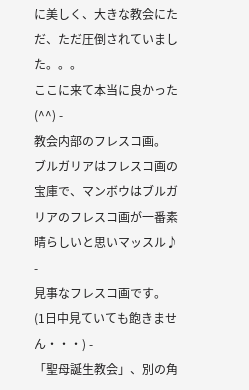に美しく、大きな教会にただ、ただ圧倒されていました。。。
ここに来て本当に良かった(^^) -
教会内部のフレスコ画。
ブルガリアはフレスコ画の宝庫で、マンボウはブルガリアのフレスコ画が一番素晴らしいと思いマッスル♪ -
見事なフレスコ画です。
(1日中見ていても飽きません・・・) -
「聖母誕生教会」、別の角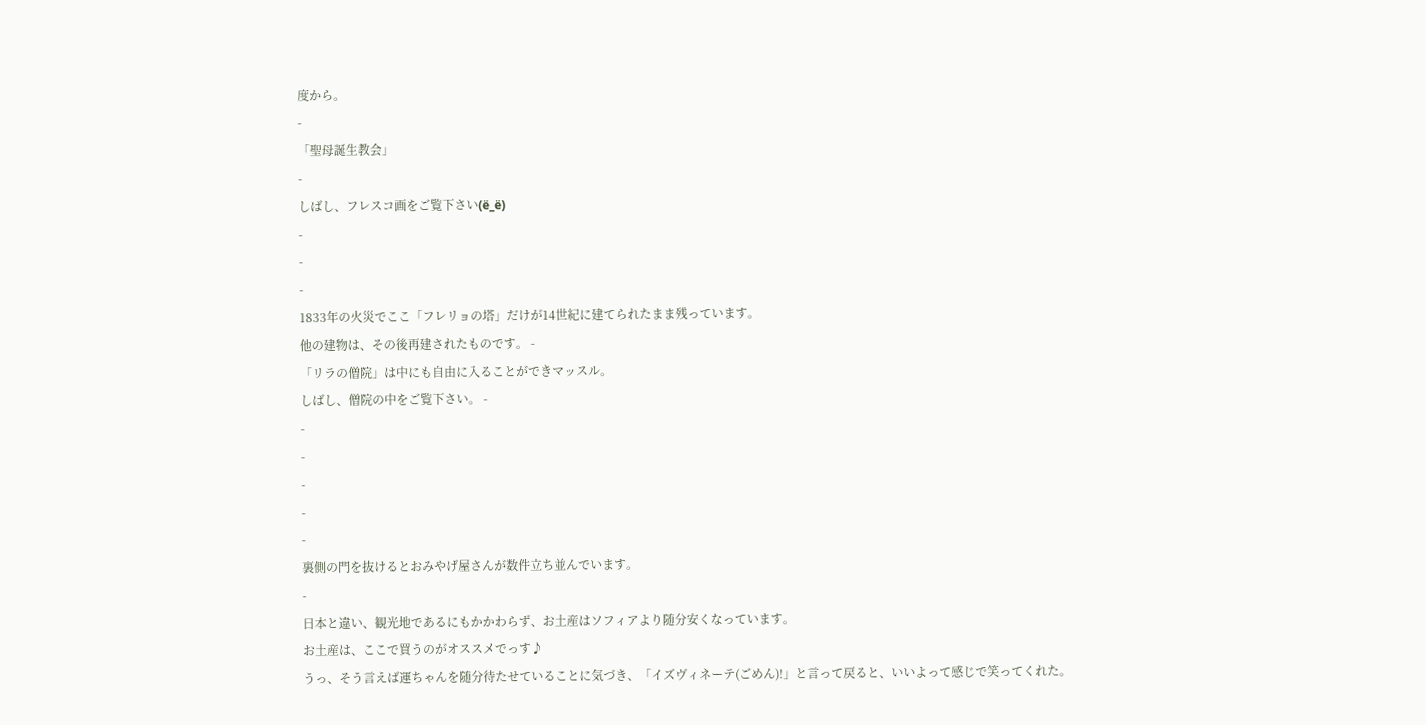度から。
-
「聖母誕生教会」
-
しばし、フレスコ画をご覧下さい(ё_ё)
-
-
-
1833年の火災でここ「フレリョの塔」だけが14世紀に建てられたまま残っています。
他の建物は、その後再建されたものです。 -
「リラの僧院」は中にも自由に入ることができマッスル。
しばし、僧院の中をご覧下さい。 -
-
-
-
-
-
裏側の門を抜けるとおみやげ屋さんが数件立ち並んでいます。
-
日本と違い、観光地であるにもかかわらず、お土産はソフィアより随分安くなっています。
お土産は、ここで買うのがオススメでっす♪
うっ、そう言えば運ちゃんを随分待たせていることに気づき、「イズヴィネーテ(ごめん)!」と言って戻ると、いいよって感じで笑ってくれた。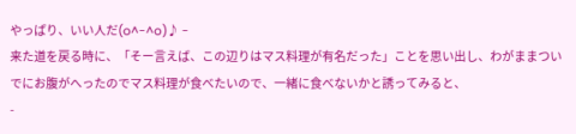やっぱり、いい人だ(o^-^o)♪ -
来た道を戻る時に、「そー言えば、この辺りはマス料理が有名だった」ことを思い出し、わがままついでにお腹がへったのでマス料理が食べたいので、一緒に食べないかと誘ってみると、
-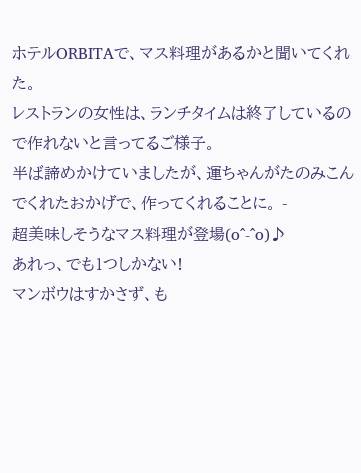ホテルORBITAで、マス料理があるかと聞いてくれた。
レストランの女性は、ランチタイムは終了しているので作れないと言ってるご様子。
半ば諦めかけていましたが、運ちゃんがたのみこんでくれたおかげで、作ってくれることに。 -
超美味しそうなマス料理が登場(o^-^o)♪
あれっ、でも1つしかない!
マンボウはすかさず、も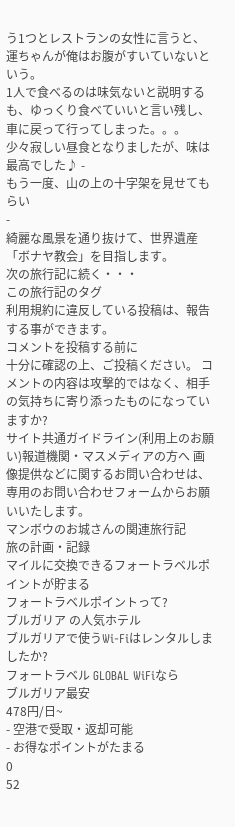う1つとレストランの女性に言うと、運ちゃんが俺はお腹がすいていないという。
1人で食べるのは味気ないと説明するも、ゆっくり食べていいと言い残し、車に戻って行ってしまった。。。
少々寂しい昼食となりましたが、味は最高でした♪ -
もう一度、山の上の十字架を見せてもらい
-
綺麗な風景を通り抜けて、世界遺産「ボナヤ教会」を目指します。
次の旅行記に続く・・・
この旅行記のタグ
利用規約に違反している投稿は、報告する事ができます。
コメントを投稿する前に
十分に確認の上、ご投稿ください。 コメントの内容は攻撃的ではなく、相手の気持ちに寄り添ったものになっていますか?
サイト共通ガイドライン(利用上のお願い)報道機関・マスメディアの方へ 画像提供などに関するお問い合わせは、専用のお問い合わせフォームからお願いいたします。
マンボウのお城さんの関連旅行記
旅の計画・記録
マイルに交換できるフォートラベルポイントが貯まる
フォートラベルポイントって?
ブルガリア の人気ホテル
ブルガリアで使うWi-Fiはレンタルしましたか?
フォートラベル GLOBAL WiFiなら
ブルガリア最安
478円/日~
- 空港で受取・返却可能
- お得なポイントがたまる
0
52